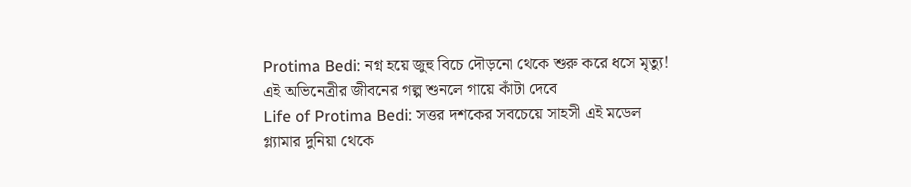Protima Bedi: নগ্ন হয়ে জুহু বিচে দৌড়নো থেকে শুরু করে ধসে মৃত্যু! এই অভিনেত্রীর জীবনের গল্প শুনলে গায়ে কাঁটা দেবে
Life of Protima Bedi: সত্তর দশকের সবচেয়ে সাহসী এই মডেল গ্ল্যামার দুনিয়া থেকে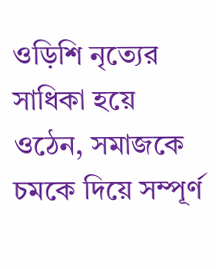ওড়িশি নৃত্যের সাধিকা হয়ে ওঠেন, সমাজকে চমকে দিয়ে সম্পূর্ণ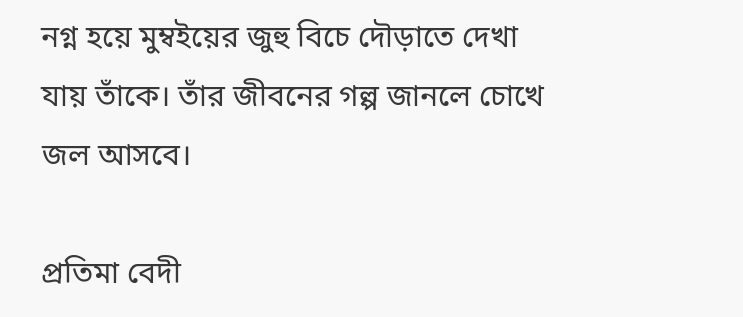নগ্ন হয়ে মুম্বইয়ের জুহু বিচে দৌড়াতে দেখা যায় তাঁকে। তাঁর জীবনের গল্প জানলে চোখে জল আসবে।

প্রতিমা বেদী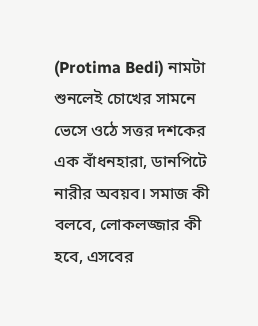(Protima Bedi) নামটা শুনলেই চোখের সামনে ভেসে ওঠে সত্তর দশকের এক বাঁধনহারা, ডানপিটে নারীর অবয়ব। সমাজ কী বলবে, লোকলজ্জার কী হবে, এসবের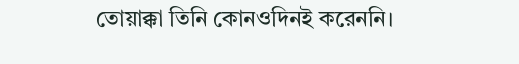তোয়াক্কা তিনি কোনওদিনই করেননি।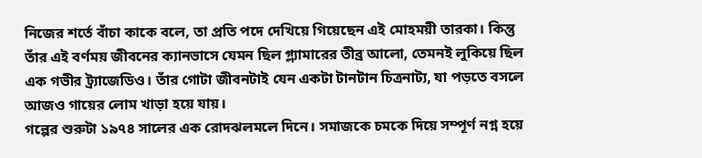নিজের শর্তে বাঁচা কাকে বলে, তা প্রতি পদে দেখিয়ে গিয়েছেন এই মোহময়ী তারকা। কিন্তু তাঁর এই বর্ণময় জীবনের ক্যানভাসে যেমন ছিল গ্ল্যামারের তীব্র আলো, তেমনই লুকিয়ে ছিল এক গভীর ট্র্যাজেডিও। তাঁর গোটা জীবনটাই যেন একটা টানটান চিত্রনাট্য, যা পড়তে বসলে আজও গায়ের লোম খাড়া হয়ে যায়।
গল্পের শুরুটা ১৯৭৪ সালের এক রোদঝলমলে দিনে। সমাজকে চমকে দিয়ে সম্পূর্ণ নগ্ন হয়ে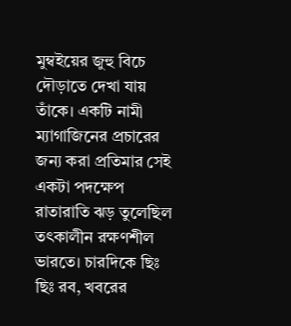মুম্বইয়ের জুহু বিচে দৌড়াতে দেখা যায় তাঁকে। একটি নামী ম্যাগাজিনের প্রচারের জন্য করা প্রতিমার সেই একটা পদক্ষেপ রাতারাতি ঝড় তুলেছিল তৎকালীন রক্ষণশীল ভারতে। চারদিকে ছিঃ ছিঃ রব, খবরের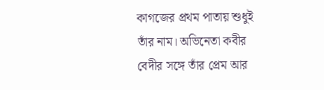কাগজের প্রথম পাতায় শুধুই তাঁর নাম। অভিনেতা কবীর বেদীর সঙ্গে তাঁর প্রেম আর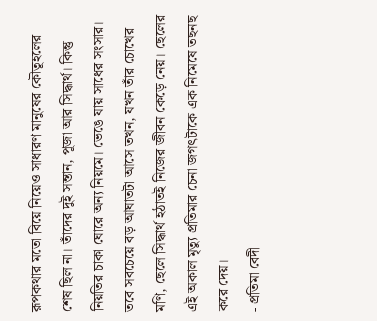রূপকথার মতো বিয়ে নিয়েও সাধারণ মানুষের কৌতূহলের শেষ ছিল না। তাঁদের দুই সন্তান, পূজা আর সিদ্ধার্থ। কিন্তু নিয়তির চাকা ঘোরে অন্য নিয়মে। ভেঙে যায় সাধের সংসার। তবে সবচেয়ে বড় আঘাতটা আসে তখন, যখন তাঁর চোখের মণি, ছেলে সিদ্ধার্থ হঠাতই নিজের জীবন কেড়ে নেয়। ছেলের এই অকাল মৃত্যু প্রতিমার চেনা জগৎটাকে এক নিমেষে তছনছ করে দেয়।
- প্রতিমা বেদী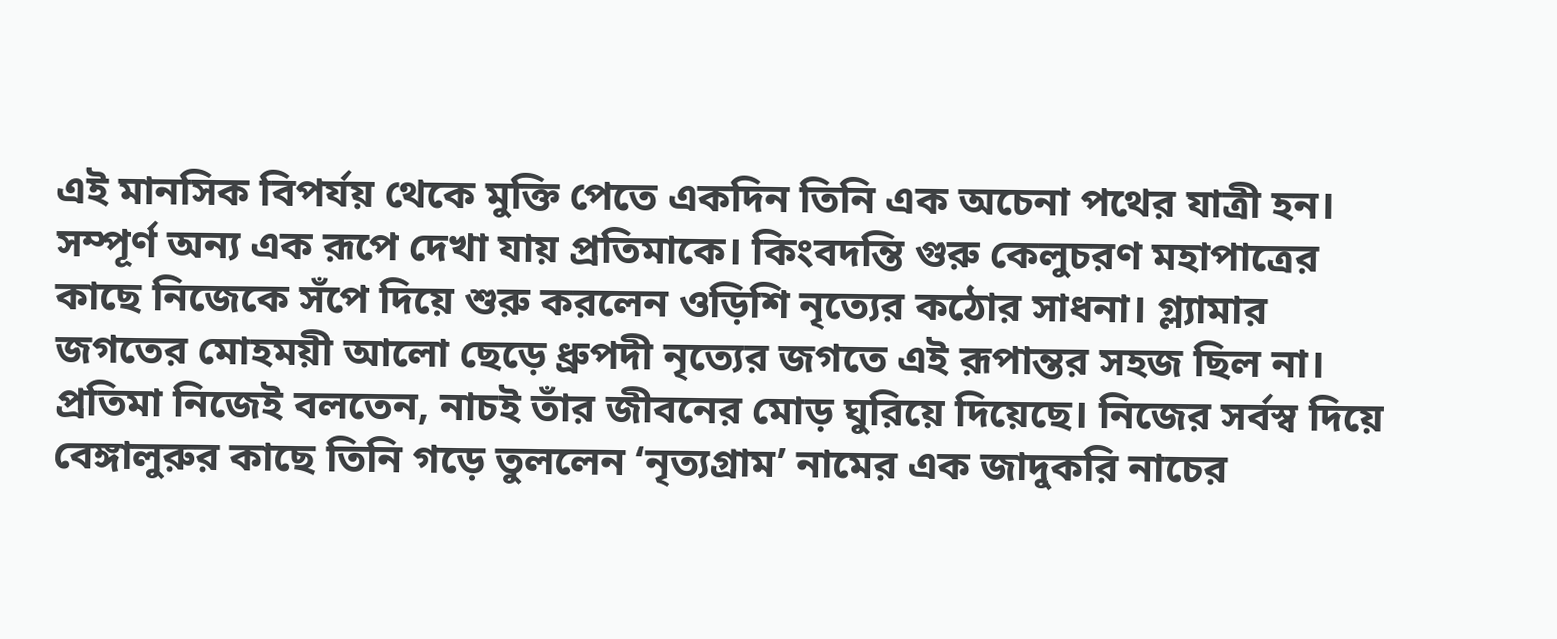এই মানসিক বিপর্যয় থেকে মুক্তি পেতে একদিন তিনি এক অচেনা পথের যাত্রী হন। সম্পূর্ণ অন্য এক রূপে দেখা যায় প্রতিমাকে। কিংবদন্তি গুরু কেলুচরণ মহাপাত্রের কাছে নিজেকে সঁপে দিয়ে শুরু করলেন ওড়িশি নৃত্যের কঠোর সাধনা। গ্ল্যামার জগতের মোহময়ী আলো ছেড়ে ধ্রুপদী নৃত্যের জগতে এই রূপান্তর সহজ ছিল না। প্রতিমা নিজেই বলতেন, নাচই তাঁর জীবনের মোড় ঘুরিয়ে দিয়েছে। নিজের সর্বস্ব দিয়ে বেঙ্গালুরুর কাছে তিনি গড়ে তুললেন ‘নৃত্যগ্রাম’ নামের এক জাদুকরি নাচের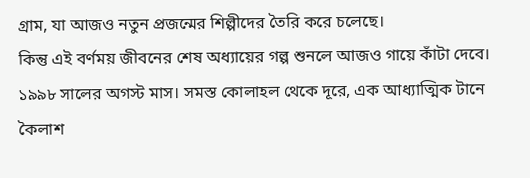গ্রাম, যা আজও নতুন প্রজন্মের শিল্পীদের তৈরি করে চলেছে।
কিন্তু এই বর্ণময় জীবনের শেষ অধ্যায়ের গল্প শুনলে আজও গায়ে কাঁটা দেবে। ১৯৯৮ সালের অগস্ট মাস। সমস্ত কোলাহল থেকে দূরে, এক আধ্যাত্মিক টানে কৈলাশ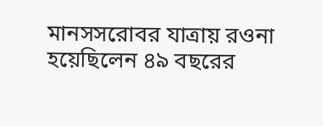মানসসরোবর যাত্রায় রওনা হয়েছিলেন ৪৯ বছরের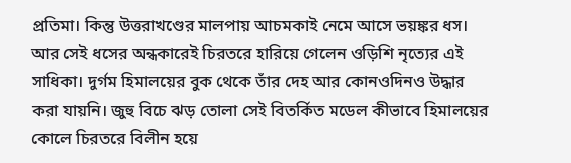প্রতিমা। কিন্তু উত্তরাখণ্ডের মালপায় আচমকাই নেমে আসে ভয়ঙ্কর ধস। আর সেই ধসের অন্ধকারেই চিরতরে হারিয়ে গেলেন ওড়িশি নৃত্যের এই সাধিকা। দুর্গম হিমালয়ের বুক থেকে তাঁর দেহ আর কোনওদিনও উদ্ধার করা যায়নি। জুহু বিচে ঝড় তোলা সেই বিতর্কিত মডেল কীভাবে হিমালয়ের কোলে চিরতরে বিলীন হয়ে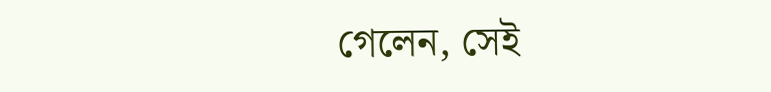গেলেন, সেই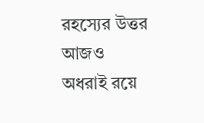রহস্যের উত্তর আজও অধরাই রয়ে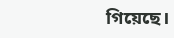গিয়েছে।